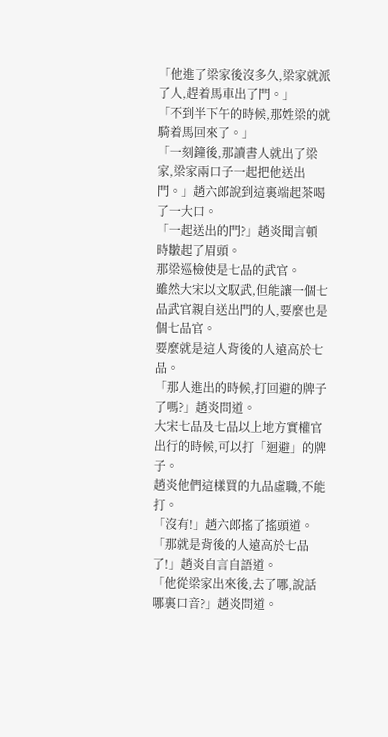「他進了梁家後沒多久,梁家就派了人,趕着馬車出了門。」
「不到半下午的時候,那姓梁的就騎着馬回來了。」
「一刻鐘後,那讀書人就出了梁家,梁家兩口子一起把他送出門。」趙六郎說到這裏端起茶喝了一大口。
「一起送出的門?」趙炎聞言頓時皺起了眉頭。
那梁巡檢使是七品的武官。
雖然大宋以文馭武,但能讓一個七品武官親自送出門的人,要麼也是個七品官。
要麼就是這人背後的人遠高於七品。
「那人進出的時候,打回避的牌子了嗎?」趙炎問道。
大宋七品及七品以上地方實權官出行的時候,可以打「迴避」的牌子。
趙炎他們這樣買的九品虛職,不能打。
「沒有!」趙六郎搖了搖頭道。
「那就是背後的人遠高於七品了!」趙炎自言自語道。
「他從梁家出來後,去了哪,說話哪裏口音?」趙炎問道。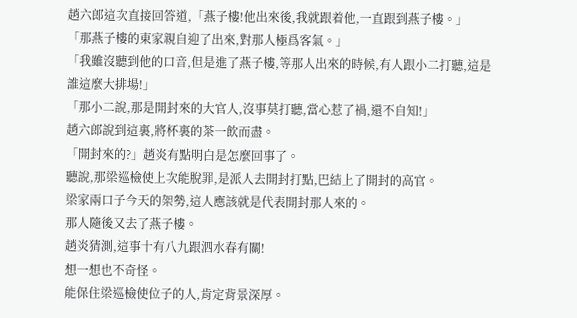趙六郎這次直接回答道,「燕子樓!他出來後,我就跟着他,一直跟到燕子樓。」
「那燕子樓的東家親自迎了出來,對那人極爲客氣。」
「我雖沒聽到他的口音,但是進了燕子樓,等那人出來的時候,有人跟小二打聽,這是誰這麼大排場!」
「那小二說,那是開封來的大官人,沒事莫打聽,當心惹了禍,還不自知!」
趙六郎說到這裏,將杯裏的茶一飲而盡。
「開封來的?」趙炎有點明白是怎麼回事了。
聽說,那梁巡檢使上次能脫罪,是派人去開封打點,巴結上了開封的高官。
梁家兩口子今天的架勢,這人應該就是代表開封那人來的。
那人隨後又去了燕子樓。
趙炎猜測,這事十有八九跟泗水春有關!
想一想也不奇怪。
能保住梁巡檢使位子的人,肯定背景深厚。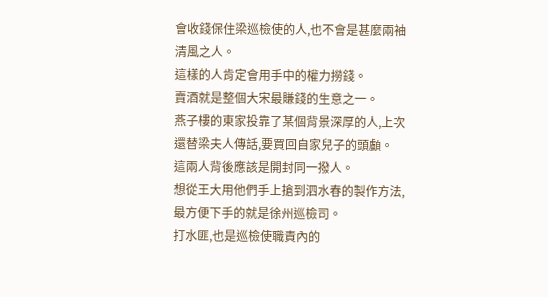會收錢保住梁巡檢使的人,也不會是甚麼兩袖清風之人。
這樣的人肯定會用手中的權力撈錢。
賣酒就是整個大宋最賺錢的生意之一。
燕子樓的東家投靠了某個背景深厚的人,上次還替梁夫人傳話,要買回自家兒子的頭顱。
這兩人背後應該是開封同一撥人。
想從王大用他們手上搶到泗水春的製作方法,最方便下手的就是徐州巡檢司。
打水匪,也是巡檢使職責內的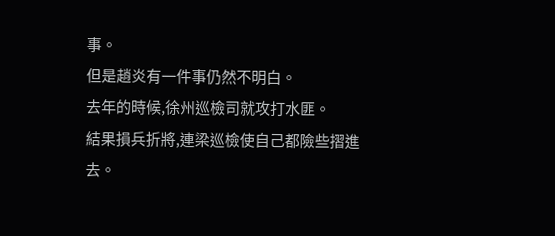事。
但是趙炎有一件事仍然不明白。
去年的時候,徐州巡檢司就攻打水匪。
結果損兵折將,連梁巡檢使自己都險些摺進去。